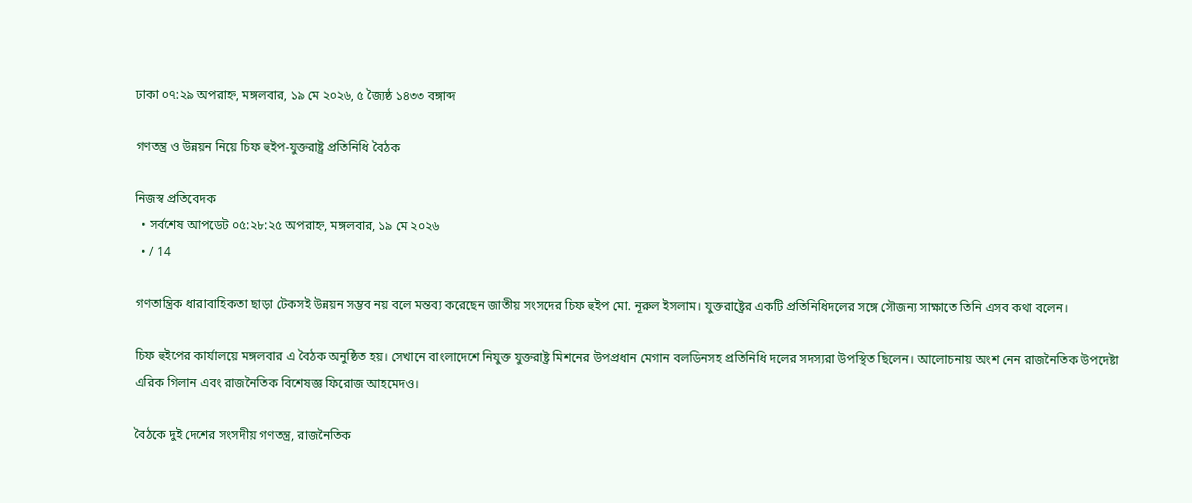ঢাকা ০৭:২৯ অপরাহ্ন, মঙ্গলবার, ১৯ মে ২০২৬, ৫ জ্যৈষ্ঠ ১৪৩৩ বঙ্গাব্দ

গণতন্ত্র ও উন্নয়ন নিয়ে চিফ হুইপ-যুক্তরাষ্ট্র প্রতিনিধি বৈঠক

নিজস্ব প্রতিবেদক
  • সর্বশেষ আপডেট ০৫:২৮:২৫ অপরাহ্ন, মঙ্গলবার, ১৯ মে ২০২৬
  • / 14

গণতান্ত্রিক ধারাবাহিকতা ছাড়া টেকসই উন্নয়ন সম্ভব নয় বলে মন্তব্য করেছেন জাতীয় সংসদের চিফ হুইপ মো. নূরুল ইসলাম। যুক্তরাষ্ট্রের একটি প্রতিনিধিদলের সঙ্গে সৌজন্য সাক্ষাতে তিনি এসব কথা বলেন।

চিফ হুইপের কার্যালয়ে মঙ্গলবার এ বৈঠক অনুষ্ঠিত হয়। সেখানে বাংলাদেশে নিযুক্ত যুক্তরাষ্ট্র মিশনের উপপ্রধান মেগান বলডিনসহ প্রতিনিধি দলের সদস্যরা উপস্থিত ছিলেন। আলোচনায় অংশ নেন রাজনৈতিক উপদেষ্টা এরিক গিলান এবং রাজনৈতিক বিশেষজ্ঞ ফিরোজ আহমেদও।

বৈঠকে দুই দেশের সংসদীয় গণতন্ত্র, রাজনৈতিক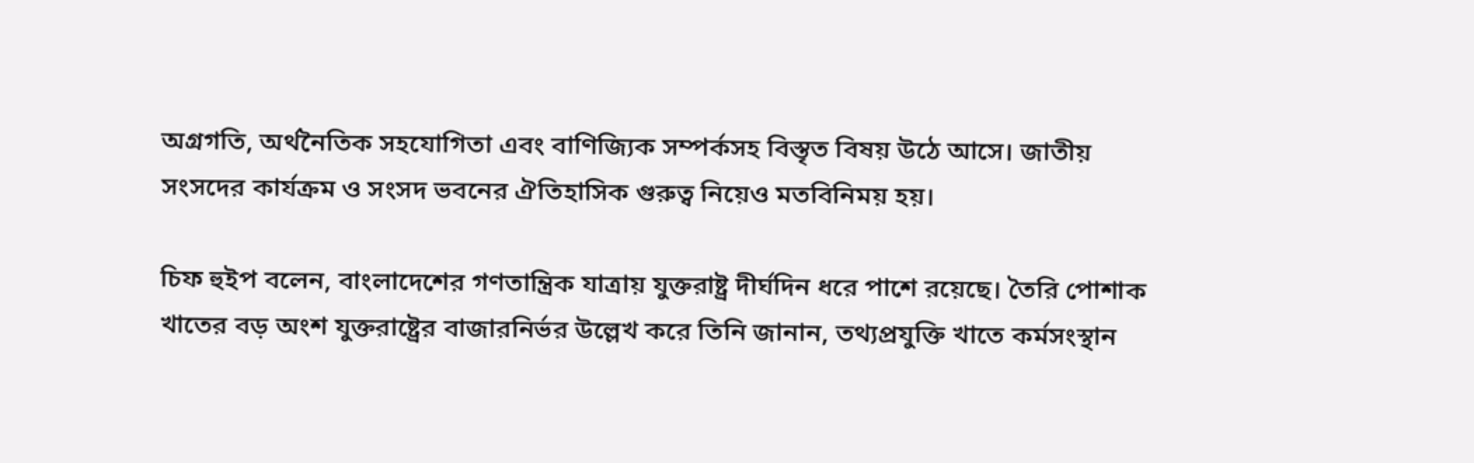অগ্রগতি, অর্থনৈতিক সহযোগিতা এবং বাণিজ্যিক সম্পর্কসহ বিস্তৃত বিষয় উঠে আসে। জাতীয় সংসদের কার্যক্রম ও সংসদ ভবনের ঐতিহাসিক গুরুত্ব নিয়েও মতবিনিময় হয়।

চিফ হুইপ বলেন, বাংলাদেশের গণতান্ত্রিক যাত্রায় যুক্তরাষ্ট্র দীর্ঘদিন ধরে পাশে রয়েছে। তৈরি পোশাক খাতের বড় অংশ যুক্তরাষ্ট্রের বাজারনির্ভর উল্লেখ করে তিনি জানান, তথ্যপ্রযুক্তি খাতে কর্মসংস্থান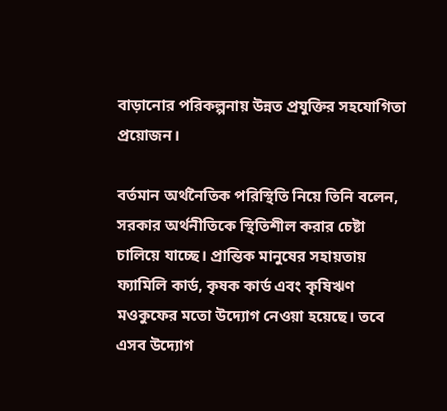বাড়ানোর পরিকল্পনায় উন্নত প্রযুক্তির সহযোগিতা প্রয়োজন।

বর্তমান অর্থনৈতিক পরিস্থিতি নিয়ে তিনি বলেন, সরকার অর্থনীতিকে স্থিতিশীল করার চেষ্টা চালিয়ে যাচ্ছে। প্রান্তিক মানুষের সহায়তায় ফ্যামিলি কার্ড, কৃষক কার্ড এবং কৃষিঋণ মওকুফের মতো উদ্যোগ নেওয়া হয়েছে। তবে এসব উদ্যোগ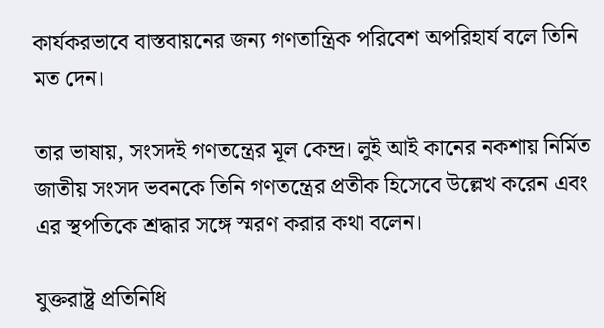কার্যকরভাবে বাস্তবায়নের জন্য গণতান্ত্রিক পরিবেশ অপরিহার্য বলে তিনি মত দেন।

তার ভাষায়, সংসদই গণতন্ত্রের মূল কেন্দ্র। লুই আই কানের নকশায় নির্মিত জাতীয় সংসদ ভবনকে তিনি গণতন্ত্রের প্রতীক হিসেবে উল্লেখ করেন এবং এর স্থপতিকে শ্রদ্ধার সঙ্গে স্মরণ করার কথা বলেন।

যুক্তরাষ্ট্র প্রতিনিধি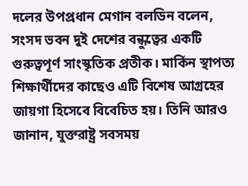দলের উপপ্রধান মেগান বলডিন বলেন, সংসদ ভবন দুই দেশের বন্ধুত্বের একটি গুরুত্বপূর্ণ সাংস্কৃতিক প্রতীক। মার্কিন স্থাপত্য শিক্ষার্থীদের কাছেও এটি বিশেষ আগ্রহের জায়গা হিসেবে বিবেচিত হয়। তিনি আরও জানান, যুক্তরাষ্ট্র সবসময়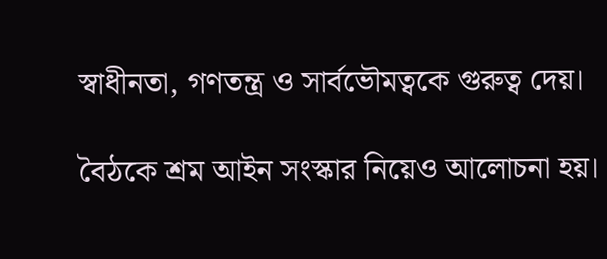স্বাধীনতা, গণতন্ত্র ও সার্বভৌমত্বকে গুরুত্ব দেয়।

বৈঠকে শ্রম আইন সংস্কার নিয়েও আলোচনা হয়।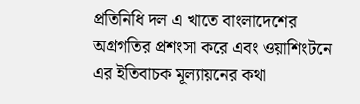প্রতিনিধি দল এ খাতে বাংলাদেশের অগ্রগতির প্রশংসা করে এবং ওয়াশিংটনে এর ইতিবাচক মূল্যায়নের কথা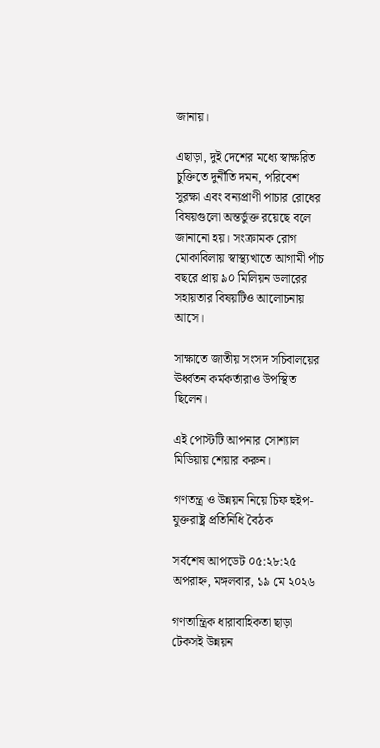জানায়।

এছাড়া, দুই দেশের মধ্যে স্বাক্ষরিত চুক্তিতে দুর্নীতি দমন, পরিবেশ সুরক্ষা এবং বন্যপ্রাণী পাচার রোধের বিষয়গুলো অন্তর্ভুক্ত রয়েছে বলে জানানো হয়। সংক্রামক রোগ মোকাবিলায় স্বাস্থ্যখাতে আগামী পাঁচ বছরে প্রায় ৯০ মিলিয়ন ডলারের সহায়তার বিষয়টিও আলোচনায় আসে।

সাক্ষাতে জাতীয় সংসদ সচিবালয়ের ঊর্ধ্বতন কর্মকর্তারাও উপস্থিত ছিলেন।

এই পোস্টটি আপনার সোশ্যাল মিডিয়ায় শেয়ার করুন।

গণতন্ত্র ও উন্নয়ন নিয়ে চিফ হুইপ-যুক্তরাষ্ট্র প্রতিনিধি বৈঠক

সর্বশেষ আপডেট ০৫:২৮:২৫ অপরাহ্ন, মঙ্গলবার, ১৯ মে ২০২৬

গণতান্ত্রিক ধারাবাহিকতা ছাড়া টেকসই উন্নয়ন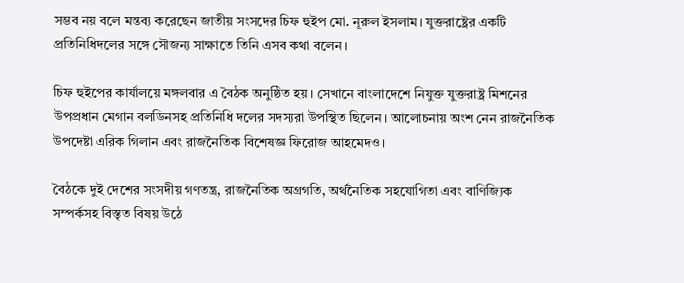সম্ভব নয় বলে মন্তব্য করেছেন জাতীয় সংসদের চিফ হুইপ মো. নূরুল ইসলাম। যুক্তরাষ্ট্রের একটি প্রতিনিধিদলের সঙ্গে সৌজন্য সাক্ষাতে তিনি এসব কথা বলেন।

চিফ হুইপের কার্যালয়ে মঙ্গলবার এ বৈঠক অনুষ্ঠিত হয়। সেখানে বাংলাদেশে নিযুক্ত যুক্তরাষ্ট্র মিশনের উপপ্রধান মেগান বলডিনসহ প্রতিনিধি দলের সদস্যরা উপস্থিত ছিলেন। আলোচনায় অংশ নেন রাজনৈতিক উপদেষ্টা এরিক গিলান এবং রাজনৈতিক বিশেষজ্ঞ ফিরোজ আহমেদও।

বৈঠকে দুই দেশের সংসদীয় গণতন্ত্র, রাজনৈতিক অগ্রগতি, অর্থনৈতিক সহযোগিতা এবং বাণিজ্যিক সম্পর্কসহ বিস্তৃত বিষয় উঠে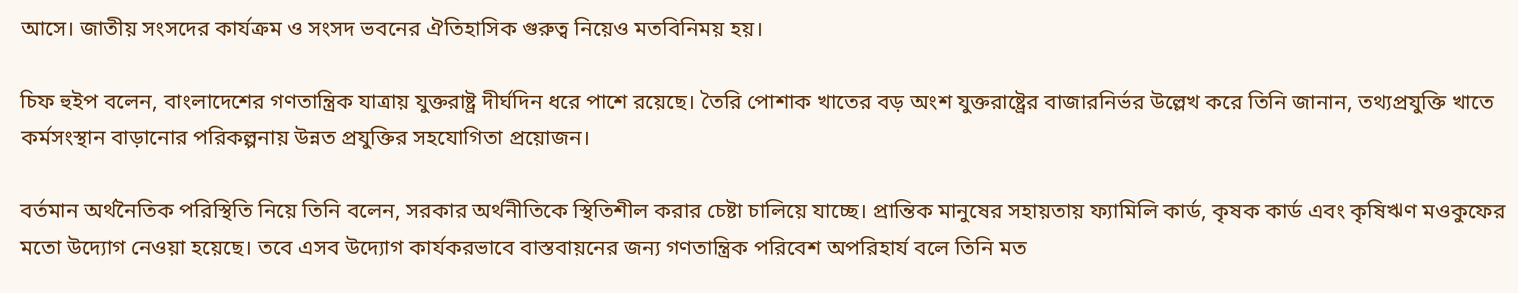আসে। জাতীয় সংসদের কার্যক্রম ও সংসদ ভবনের ঐতিহাসিক গুরুত্ব নিয়েও মতবিনিময় হয়।

চিফ হুইপ বলেন, বাংলাদেশের গণতান্ত্রিক যাত্রায় যুক্তরাষ্ট্র দীর্ঘদিন ধরে পাশে রয়েছে। তৈরি পোশাক খাতের বড় অংশ যুক্তরাষ্ট্রের বাজারনির্ভর উল্লেখ করে তিনি জানান, তথ্যপ্রযুক্তি খাতে কর্মসংস্থান বাড়ানোর পরিকল্পনায় উন্নত প্রযুক্তির সহযোগিতা প্রয়োজন।

বর্তমান অর্থনৈতিক পরিস্থিতি নিয়ে তিনি বলেন, সরকার অর্থনীতিকে স্থিতিশীল করার চেষ্টা চালিয়ে যাচ্ছে। প্রান্তিক মানুষের সহায়তায় ফ্যামিলি কার্ড, কৃষক কার্ড এবং কৃষিঋণ মওকুফের মতো উদ্যোগ নেওয়া হয়েছে। তবে এসব উদ্যোগ কার্যকরভাবে বাস্তবায়নের জন্য গণতান্ত্রিক পরিবেশ অপরিহার্য বলে তিনি মত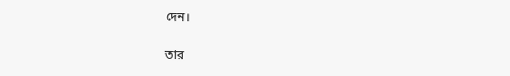দেন।

তার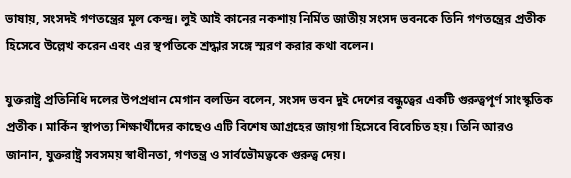ভাষায়, সংসদই গণতন্ত্রের মূল কেন্দ্র। লুই আই কানের নকশায় নির্মিত জাতীয় সংসদ ভবনকে তিনি গণতন্ত্রের প্রতীক হিসেবে উল্লেখ করেন এবং এর স্থপতিকে শ্রদ্ধার সঙ্গে স্মরণ করার কথা বলেন।

যুক্তরাষ্ট্র প্রতিনিধি দলের উপপ্রধান মেগান বলডিন বলেন, সংসদ ভবন দুই দেশের বন্ধুত্বের একটি গুরুত্বপূর্ণ সাংস্কৃতিক প্রতীক। মার্কিন স্থাপত্য শিক্ষার্থীদের কাছেও এটি বিশেষ আগ্রহের জায়গা হিসেবে বিবেচিত হয়। তিনি আরও জানান, যুক্তরাষ্ট্র সবসময় স্বাধীনতা, গণতন্ত্র ও সার্বভৌমত্বকে গুরুত্ব দেয়।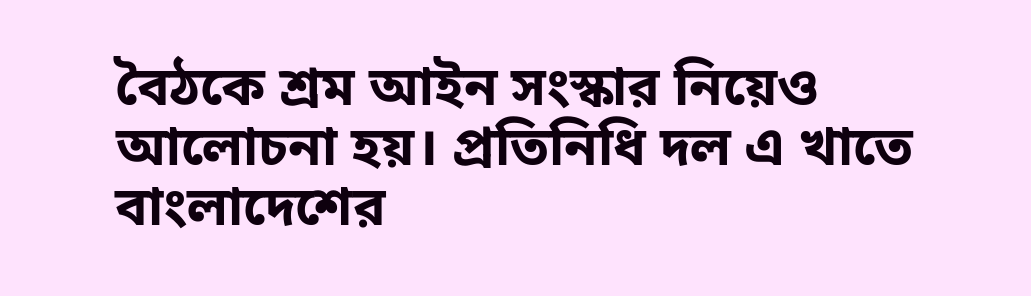বৈঠকে শ্রম আইন সংস্কার নিয়েও আলোচনা হয়। প্রতিনিধি দল এ খাতে বাংলাদেশের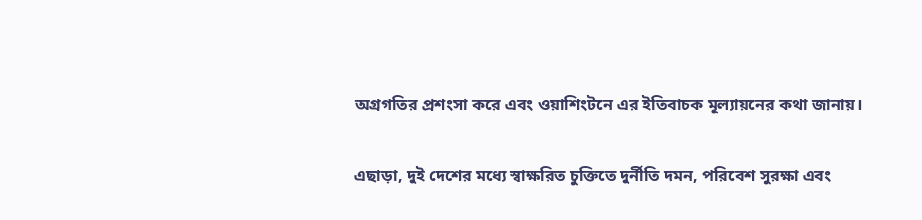অগ্রগতির প্রশংসা করে এবং ওয়াশিংটনে এর ইতিবাচক মূল্যায়নের কথা জানায়।

এছাড়া, দুই দেশের মধ্যে স্বাক্ষরিত চুক্তিতে দুর্নীতি দমন, পরিবেশ সুরক্ষা এবং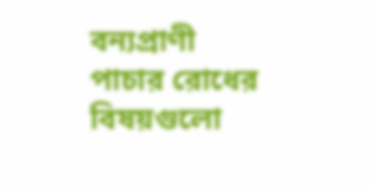বন্যপ্রাণী পাচার রোধের বিষয়গুলো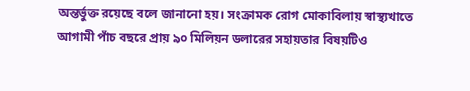অন্তর্ভুক্ত রয়েছে বলে জানানো হয়। সংক্রামক রোগ মোকাবিলায় স্বাস্থ্যখাতে আগামী পাঁচ বছরে প্রায় ৯০ মিলিয়ন ডলারের সহায়তার বিষয়টিও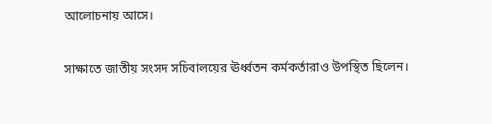আলোচনায় আসে।

সাক্ষাতে জাতীয় সংসদ সচিবালয়ের ঊর্ধ্বতন কর্মকর্তারাও উপস্থিত ছিলেন।